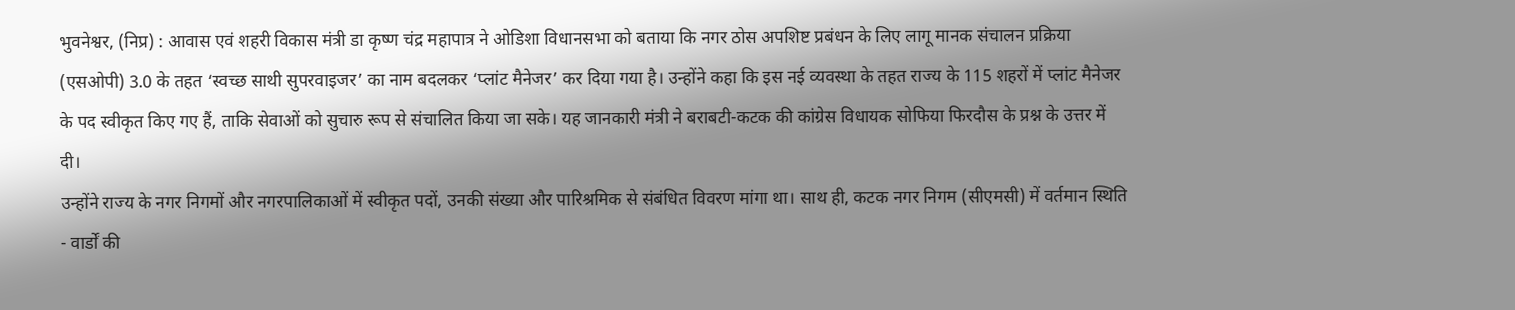भुवनेश्वर, (निप्र) : आवास एवं शहरी विकास मंत्री डा कृष्ण चंद्र महापात्र ने ओडिशा विधानसभा को बताया कि नगर ठोस अपशिष्ट प्रबंधन के लिए लागू मानक संचालन प्रक्रिया (एसओपी) 3.0 के तहत ‘स्वच्छ साथी सुपरवाइजर’ का नाम बदलकर ‘प्लांट मैनेजर’ कर दिया गया है। उन्होंने कहा कि इस नई व्यवस्था के तहत राज्य के 115 शहरों में प्लांट मैनेजर के पद स्वीकृत किए गए हैं, ताकि सेवाओं को सुचारु रूप से संचालित किया जा सके। यह जानकारी मंत्री ने बराबटी-कटक की कांग्रेस विधायक सोफिया फिरदौस के प्रश्न के उत्तर में दी।
उन्होंने राज्य के नगर निगमों और नगरपालिकाओं में स्वीकृत पदों, उनकी संख्या और पारिश्रमिक से संबंधित विवरण मांगा था। साथ ही, कटक नगर निगम (सीएमसी) में वर्तमान स्थिति - वार्डों की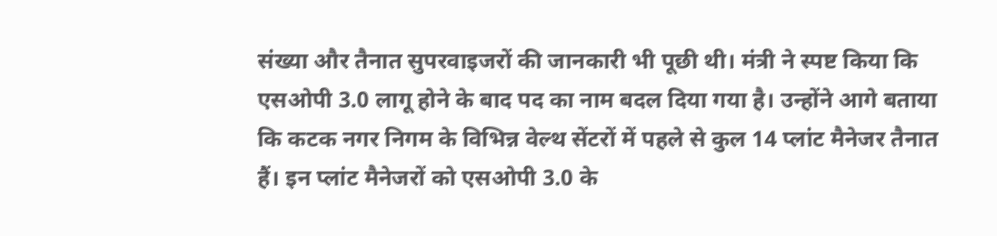संख्या और तैनात सुपरवाइजरों की जानकारी भी पूछी थी। मंत्री ने स्पष्ट किया कि एसओपी 3.0 लागू होने के बाद पद का नाम बदल दिया गया है। उन्होंने आगे बताया कि कटक नगर निगम के विभिन्न वेल्थ सेंटरों में पहले से कुल 14 प्लांट मैनेजर तैनात हैं। इन प्लांट मैनेजरों को एसओपी 3.0 के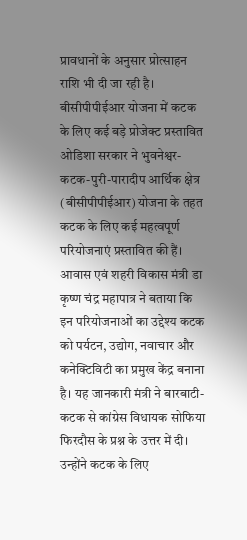प्रावधानों के अनुसार प्रोत्साहन राशि भी दी जा रही है।
बीसीपीपीईआर योजना में कटक के लिए कई बड़े प्रोजेक्ट प्रस्तावित
ओडिशा सरकार ने भुवनेश्वर-कटक-पुरी-पारादीप आर्थिक क्षेत्र (बीसीपीपीईआर) योजना के तहत कटक के लिए कई महत्वपूर्ण परियोजनाएं प्रस्तावित की हैं। आवास एवं शहरी विकास मंत्री डा कृष्ण चंद्र महापात्र ने बताया कि इन परियोजनाओं का उद्देश्य कटक को पर्यटन, उद्योग, नवाचार और कनेक्टिविटी का प्रमुख केंद्र बनाना है। यह जानकारी मंत्री ने बारबाटी-कटक से कांग्रेस विधायक सोफिया फिरदौस के प्रश्न के उत्तर में दी।
उन्होंने कटक के लिए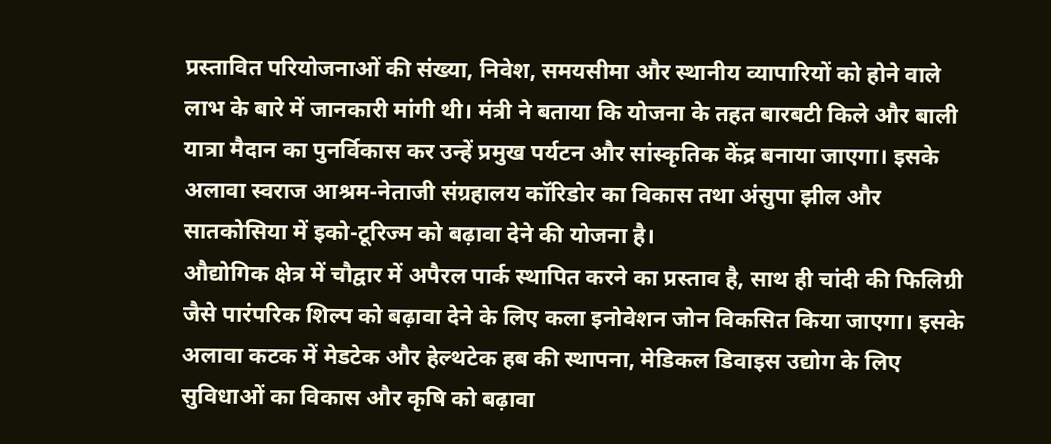प्रस्तावित परियोजनाओं की संख्या, निवेश, समयसीमा और स्थानीय व्यापारियों को होने वाले लाभ के बारे में जानकारी मांगी थी। मंत्री ने बताया कि योजना के तहत बारबटी किले और बाली यात्रा मैदान का पुनर्विकास कर उन्हें प्रमुख पर्यटन और सांस्कृतिक केंद्र बनाया जाएगा। इसके अलावा स्वराज आश्रम-नेताजी संग्रहालय कॉरिडोर का विकास तथा अंसुपा झील और सातकोसिया में इको-टूरिज्म को बढ़ावा देने की योजना है।
औद्योगिक क्षेत्र में चौद्वार में अपैरल पार्क स्थापित करने का प्रस्ताव है, साथ ही चांदी की फिलिग्री जैसे पारंपरिक शिल्प को बढ़ावा देने के लिए कला इनोवेशन जोन विकसित किया जाएगा। इसके अलावा कटक में मेडटेक और हेल्थटेक हब की स्थापना, मेडिकल डिवाइस उद्योग के लिए सुविधाओं का विकास और कृषि को बढ़ावा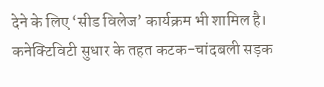देने के लिए ‘सीड विलेज’ कार्यक्रम भी शामिल है। कनेक्टिविटी सुधार के तहत कटक-चांदबली सड़क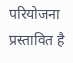परियोजना प्रस्तावित है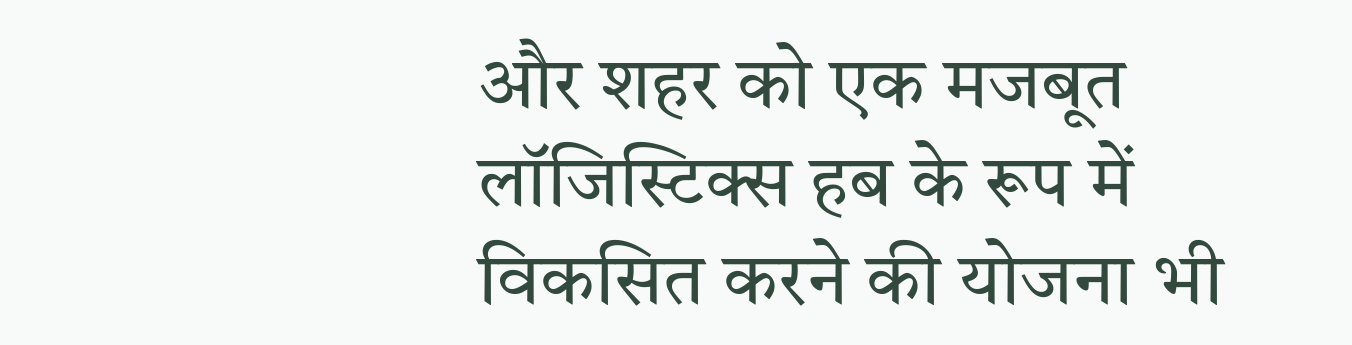और शहर को एक मजबूत लॉजिस्टिक्स हब के रूप में विकसित करने की योजना भी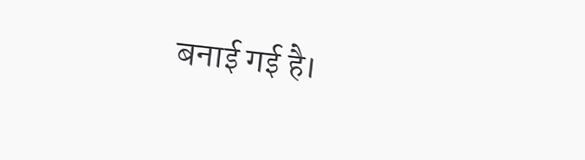बनाई गई है।